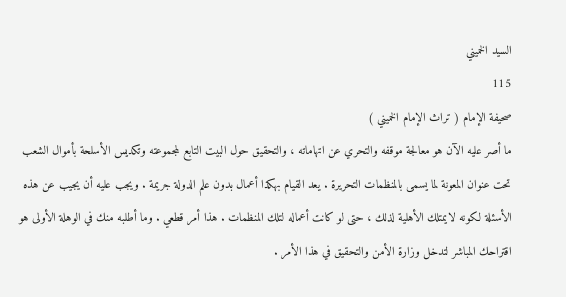السيد الخميني
115
صحيفة الإمام ( تراث الإمام الخميني )
ما أصر عليه الآن هو معالجة موقفه والتحري عن اتهاماته ، والتحقيق حول البيت التابع لمجموعته وتكديس الأسلحة بأموال الشعب تحت عنوان المعونة لما يسمى بالمنظمات التحريرة . يعد القيام بهكذا أعمال بدون علم الدولة جريمة . ويجب عليه أن يجيب عن هذه الأسئلة لكونه لايمتلك الأهلية لذلك ، حتى لو كانت أعماله لتلك المنظمات . هذا أمر قطعي . وما أطلبه منك في الوهلة الأولى هو اقتراحك المباشر لتدخل وزارة الأمن والتحقيق في هذا الأمر .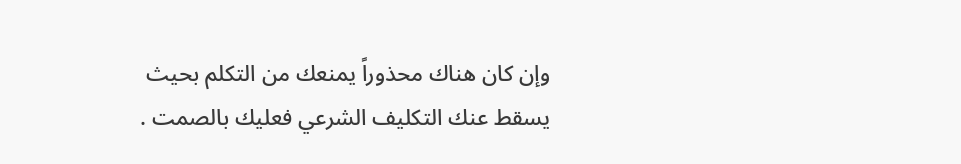وإن كان هناك محذوراً يمنعك من التكلم بحيث يسقط عنك التكليف الشرعي فعليك بالصمت .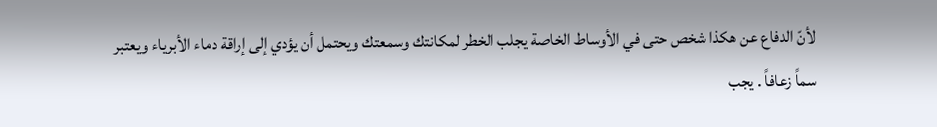لأنّ الدفاع عن هكذا شخص حتى في الأوساط الخاصة يجلب الخطر لمكانتك وسمعتك ويحتمل أن يؤدي إلى إراقة دماء الأبرياء ويعتبر سماً زعافاً . يجب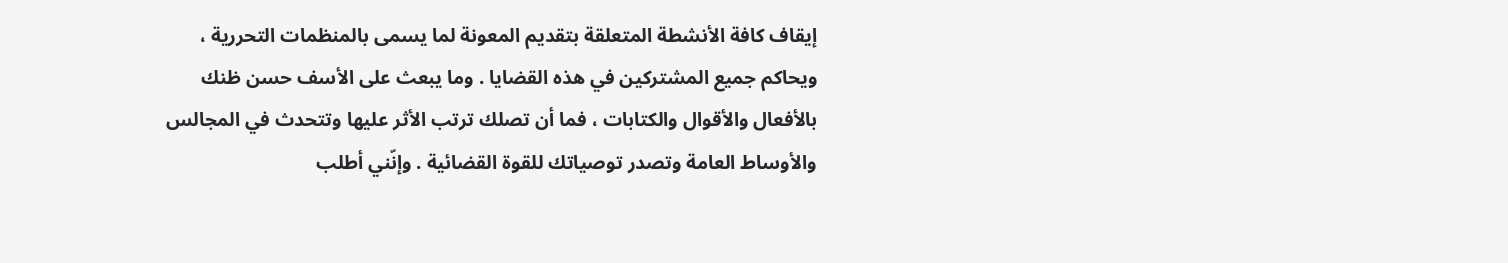إيقاف كافة الأنشطة المتعلقة بتقديم المعونة لما يسمى بالمنظمات التحررية ، ويحاكم جميع المشتركين في هذه القضايا . وما يبعث على الأسف حسن ظنك بالأفعال والأقوال والكتابات ، فما أن تصلك ترتب الأثر عليها وتتحدث في المجالس والأوساط العامة وتصدر توصياتك للقوة القضائية . وإنّني أطلب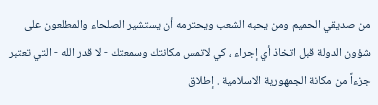من صديقي الحميم ومن يحبه الشعب ويحترمه أن يستشير الصلحاء والمطلعون على شؤون الدولة قبل اتخاذ أي إجراء ، كي لاتمس مكانتك وسمعتك - لا قدر الله - التي تعتبر جزءاً من مكانة الجمهورية الاسلامية . إطلاق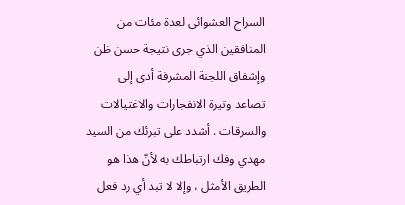السراح العشوائى لعدة مئات من المنافقين الذي جرى نتيجة حسن ظن وإشفاق اللجنة المشرفة أدى إلى تصاعد وتيرة الانفجارات والاغتيالات والسرقات . أشدد على تبرئك من السيد مهدي وفك ارتباطك به لأنّ هذا هو الطريق الأمثل ، وإلا لا تبد أي رد فعل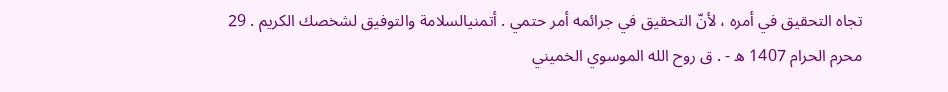تجاه التحقيق في أمره ، لأنّ التحقيق في جرائمه أمر حتمي . أتمنيالسلامة والتوفيق لشخصك الكريم . 29 محرم الحرام 1407 ه - . ق روح الله الموسوي الخميني